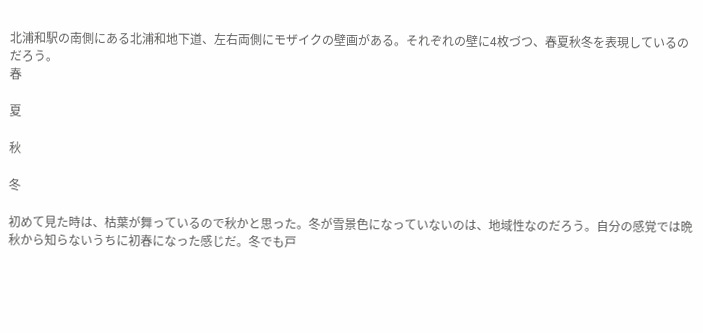北浦和駅の南側にある北浦和地下道、左右両側にモザイクの壁画がある。それぞれの壁に4枚づつ、春夏秋冬を表現しているのだろう。
春

夏

秋

冬

初めて見た時は、枯葉が舞っているので秋かと思った。冬が雪景色になっていないのは、地域性なのだろう。自分の感覚では晩秋から知らないうちに初春になった感じだ。冬でも戸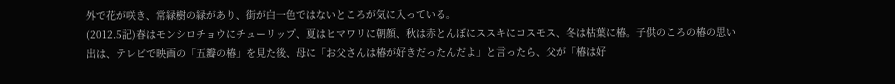外で花が咲き、常緑樹の緑があり、街が白一色ではないところが気に入っている。
(2012.5記)春はモンシロチョウにチューリップ、夏はヒマワリに朝顔、秋は赤とんぼにススキにコスモス、冬は枯葉に椿。子供のころの椿の思い出は、テレビで映画の「五瓣の椿」を見た後、母に「お父さんは椿が好きだったんだよ」と言ったら、父が「椿は好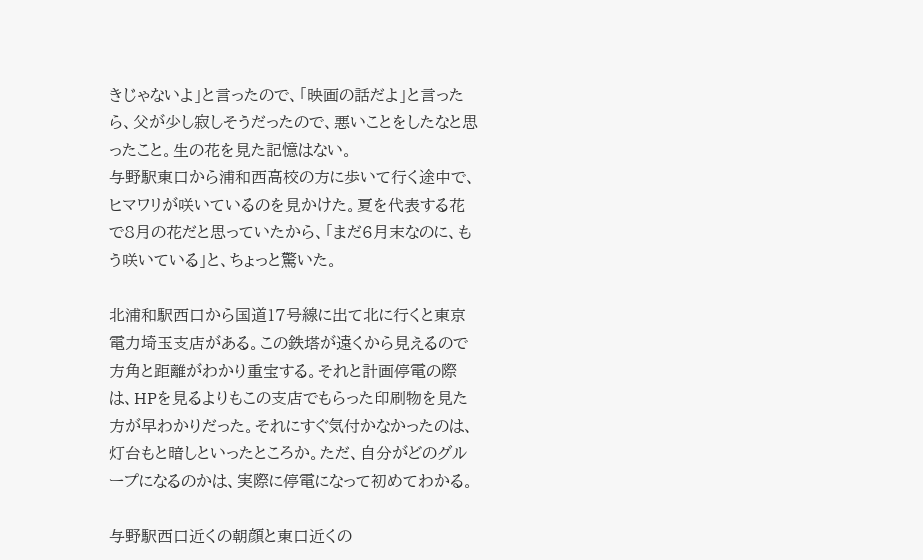きじゃないよ」と言ったので、「映画の話だよ」と言ったら、父が少し寂しそうだったので、悪いことをしたなと思ったこと。生の花を見た記憶はない。
与野駅東口から浦和西高校の方に歩いて行く途中で、ヒマワリが咲いているのを見かけた。夏を代表する花で8月の花だと思っていたから、「まだ6月末なのに、もう咲いている」と、ちょっと驚いた。

北浦和駅西口から国道17号線に出て北に行くと東京電力埼玉支店がある。この鉄塔が遠くから見えるので方角と距離がわかり重宝する。それと計画停電の際は、HPを見るよりもこの支店でもらった印刷物を見た方が早わかりだった。それにすぐ気付かなかったのは、灯台もと暗しといったところか。ただ、自分がどのグループになるのかは、実際に停電になって初めてわかる。

与野駅西口近くの朝顔と東口近くの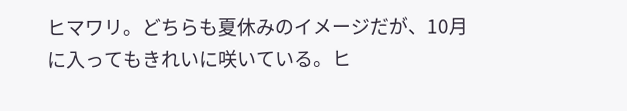ヒマワリ。どちらも夏休みのイメージだが、10月に入ってもきれいに咲いている。ヒ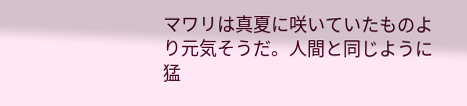マワリは真夏に咲いていたものより元気そうだ。人間と同じように猛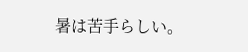暑は苦手らしい。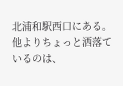北浦和駅西口にある。他よりちょっと洒落ているのは、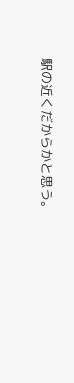駅の近くだからかと思う。